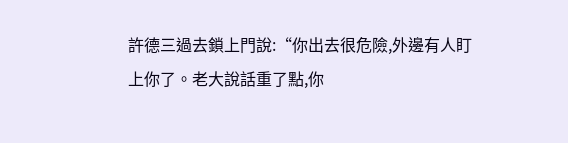許德三過去鎖上門說:“你出去很危險,外邊有人盯上你了。老大說話重了點,你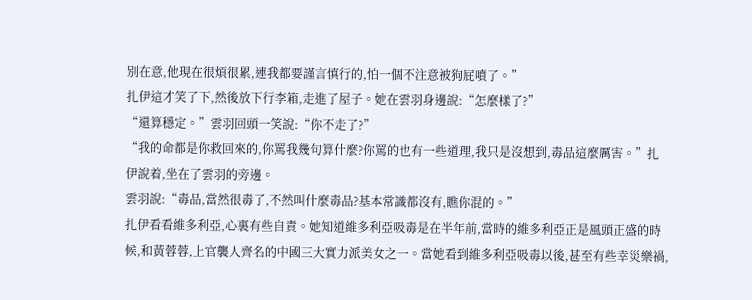別在意,他現在很煩很累,連我都要謹言慎行的,怕一個不注意被狗屁噴了。”
扎伊這才笑了下,然後放下行李箱,走進了屋子。她在雲羽身邊說:“怎麼樣了?”
“還算穩定。”雲羽回頭一笑說:“你不走了?”
“我的命都是你救回來的,你罵我幾句算什麼?你罵的也有一些道理,我只是沒想到,毒品這麼厲害。”扎伊說着,坐在了雲羽的旁邊。
雲羽說:“毒品,當然很毒了,不然叫什麼毒品?基本常識都沒有,瞧你混的。”
扎伊看看維多利亞,心裏有些自責。她知道維多利亞吸毒是在半年前,當時的維多利亞正是風頭正盛的時候,和黃蓉蓉,上官襲人齊名的中國三大實力派美女之一。當她看到維多利亞吸毒以後,甚至有些幸災樂禍,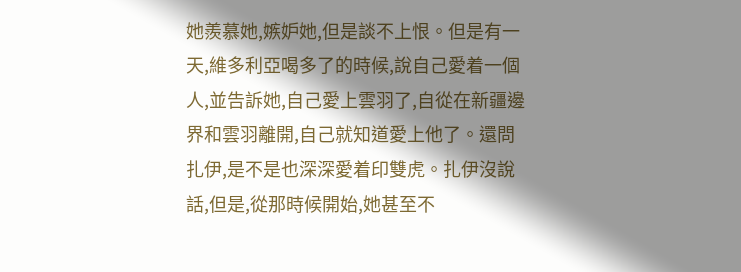她羨慕她,嫉妒她,但是談不上恨。但是有一天,維多利亞喝多了的時候,說自己愛着一個人,並告訴她,自己愛上雲羽了,自從在新疆邊界和雲羽離開,自己就知道愛上他了。還問扎伊,是不是也深深愛着印雙虎。扎伊沒說話,但是,從那時候開始,她甚至不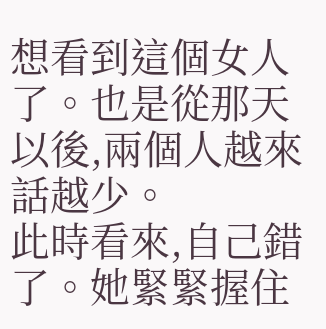想看到這個女人了。也是從那天以後,兩個人越來話越少。
此時看來,自己錯了。她緊緊握住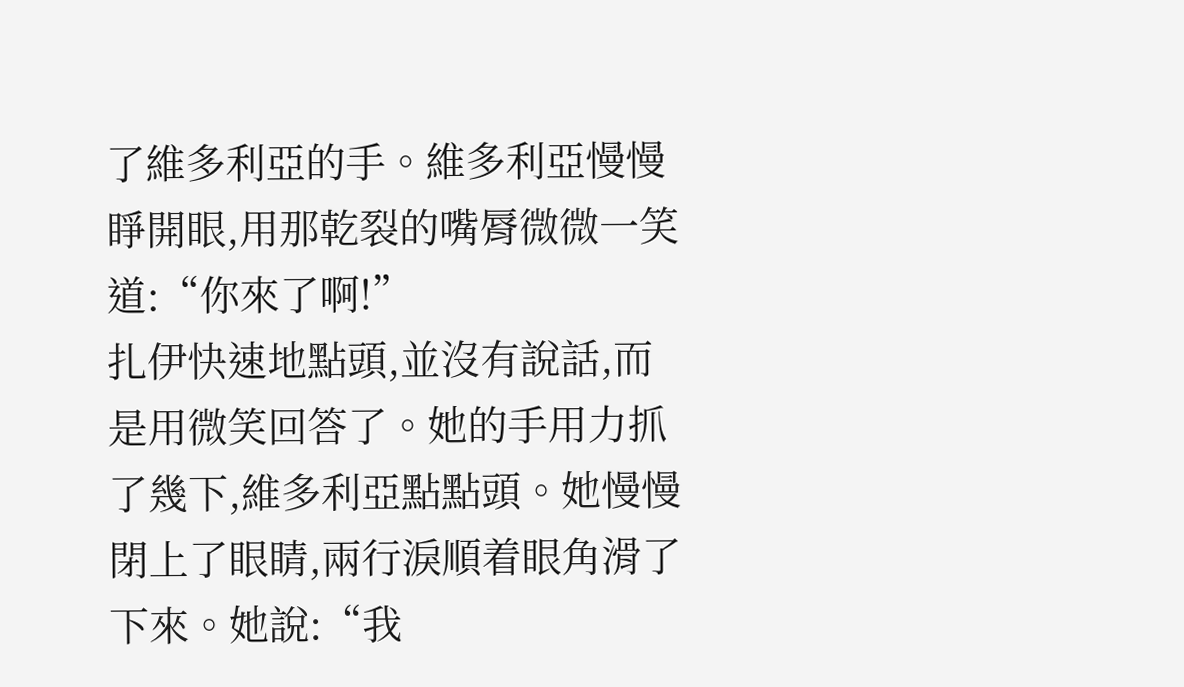了維多利亞的手。維多利亞慢慢睜開眼,用那乾裂的嘴脣微微一笑道:“你來了啊!”
扎伊快速地點頭,並沒有說話,而是用微笑回答了。她的手用力抓了幾下,維多利亞點點頭。她慢慢閉上了眼睛,兩行淚順着眼角滑了下來。她說:“我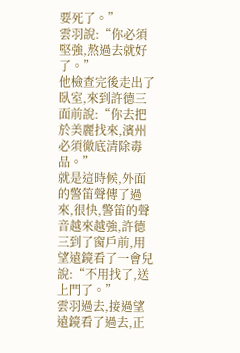要死了。”
雲羽說:“你必須堅強,熬過去就好了。”
他檢查完後走出了臥室,來到許德三面前說:“你去把於美麗找來,濱州必須徹底清除毒品。”
就是這時候,外面的警笛聲傳了過來,很快,警笛的聲音越來越強,許德三到了窗戶前,用望遠鏡看了一會兒說:“不用找了,送上門了。”
雲羽過去,接過望遠鏡看了過去,正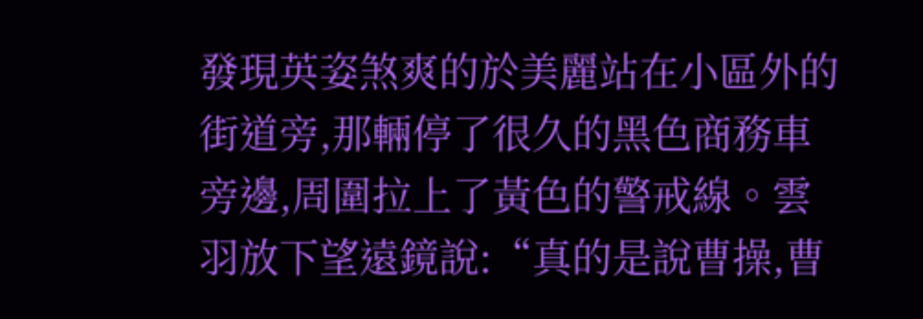發現英姿煞爽的於美麗站在小區外的街道旁,那輛停了很久的黑色商務車旁邊,周圍拉上了黃色的警戒線。雲羽放下望遠鏡說:“真的是說曹操,曹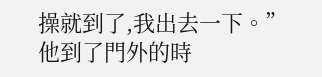操就到了,我出去一下。”
他到了門外的時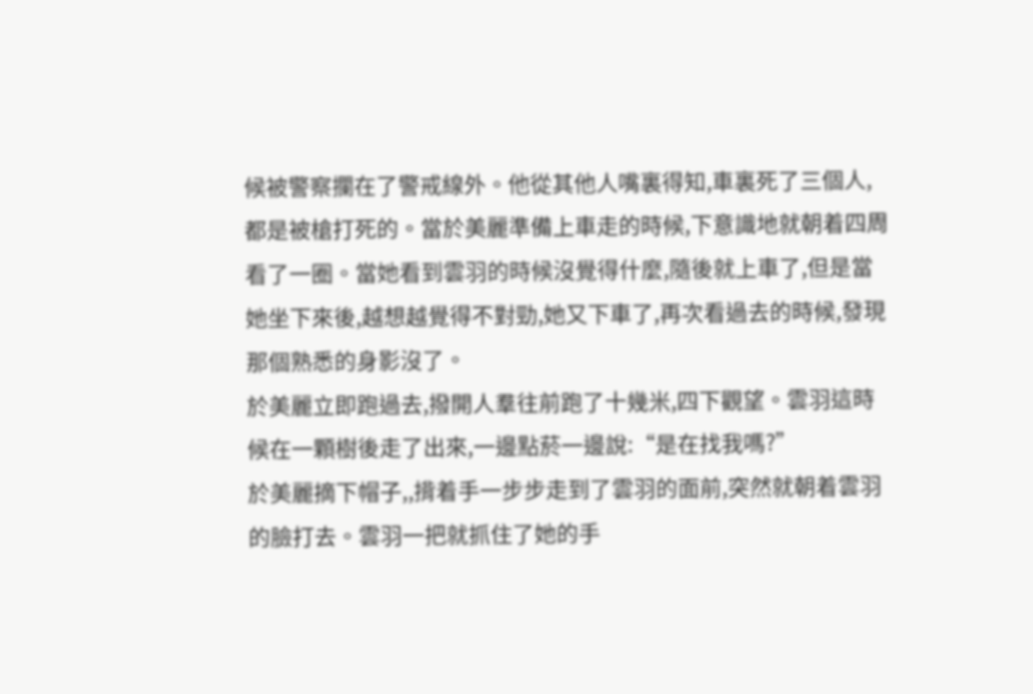候被警察攔在了警戒線外。他從其他人嘴裏得知,車裏死了三個人,都是被槍打死的。當於美麗準備上車走的時候,下意識地就朝着四周看了一圈。當她看到雲羽的時候沒覺得什麼,隨後就上車了,但是當她坐下來後,越想越覺得不對勁,她又下車了,再次看過去的時候,發現那個熟悉的身影沒了。
於美麗立即跑過去,撥開人羣往前跑了十幾米,四下觀望。雲羽這時候在一顆樹後走了出來,一邊點菸一邊說:“是在找我嗎?”
於美麗摘下帽子,,揹着手一步步走到了雲羽的面前,突然就朝着雲羽的臉打去。雲羽一把就抓住了她的手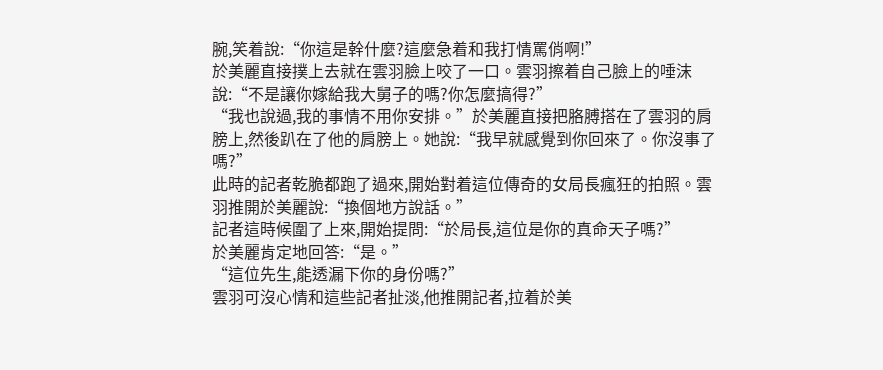腕,笑着說:“你這是幹什麼?這麼急着和我打情罵俏啊!”
於美麗直接撲上去就在雲羽臉上咬了一口。雲羽擦着自己臉上的唾沫說:“不是讓你嫁給我大舅子的嗎?你怎麼搞得?”
“我也說過,我的事情不用你安排。”於美麗直接把胳膊搭在了雲羽的肩膀上,然後趴在了他的肩膀上。她說:“我早就感覺到你回來了。你沒事了嗎?”
此時的記者乾脆都跑了過來,開始對着這位傳奇的女局長瘋狂的拍照。雲羽推開於美麗說:“換個地方說話。”
記者這時候圍了上來,開始提問:“於局長,這位是你的真命天子嗎?”
於美麗肯定地回答:“是。”
“這位先生,能透漏下你的身份嗎?”
雲羽可沒心情和這些記者扯淡,他推開記者,拉着於美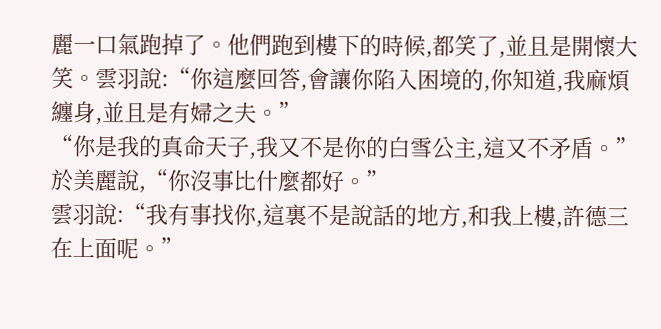麗一口氣跑掉了。他們跑到樓下的時候,都笑了,並且是開懷大笑。雲羽說:“你這麼回答,會讓你陷入困境的,你知道,我麻煩纏身,並且是有婦之夫。”
“你是我的真命天子,我又不是你的白雪公主,這又不矛盾。”於美麗說,“你沒事比什麼都好。”
雲羽說:“我有事找你,這裏不是說話的地方,和我上樓,許德三在上面呢。”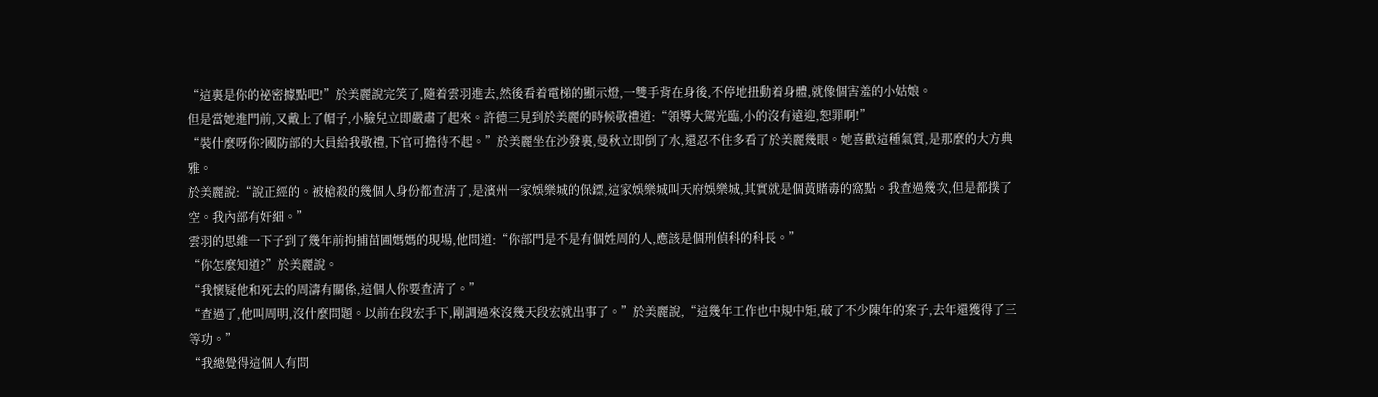“這裏是你的祕密據點吧!”於美麗說完笑了,隨着雲羽進去,然後看着電梯的顯示燈,一雙手背在身後,不停地扭動着身體,就像個害羞的小姑娘。
但是當她進門前,又戴上了帽子,小臉兒立即嚴肅了起來。許德三見到於美麗的時候敬禮道:“領導大駕光臨,小的沒有遠迎,恕罪啊!”
“裝什麼呀你?國防部的大員給我敬禮,下官可擔待不起。”於美麗坐在沙發裏,曼秋立即倒了水,還忍不住多看了於美麗幾眼。她喜歡這種氣質,是那麼的大方典雅。
於美麗說:“說正經的。被槍殺的幾個人身份都查清了,是濱州一家娛樂城的保鏢,這家娛樂城叫天府娛樂城,其實就是個黃賭毒的窩點。我查過幾次,但是都撲了空。我內部有奸細。”
雲羽的思維一下子到了幾年前拘捕苗圃媽媽的現場,他問道:“你部門是不是有個姓周的人,應該是個刑偵科的科長。”
“你怎麼知道?”於美麗說。
“我懷疑他和死去的周濤有關係,這個人你要查清了。”
“查過了,他叫周明,沒什麼問題。以前在段宏手下,剛調過來沒幾天段宏就出事了。”於美麗說,“這幾年工作也中規中矩,破了不少陳年的案子,去年還獲得了三等功。”
“我總覺得這個人有問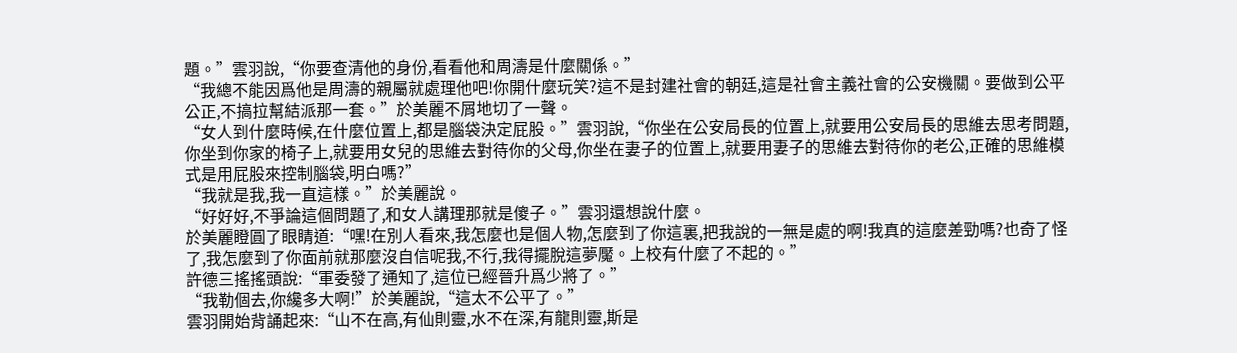題。”雲羽說,“你要查清他的身份,看看他和周濤是什麼關係。”
“我總不能因爲他是周濤的親屬就處理他吧!你開什麼玩笑?這不是封建社會的朝廷,這是社會主義社會的公安機關。要做到公平公正,不搞拉幫結派那一套。”於美麗不屑地切了一聲。
“女人到什麼時候,在什麼位置上,都是腦袋決定屁股。”雲羽說,“你坐在公安局長的位置上,就要用公安局長的思維去思考問題,你坐到你家的椅子上,就要用女兒的思維去對待你的父母,你坐在妻子的位置上,就要用妻子的思維去對待你的老公,正確的思維模式是用屁股來控制腦袋,明白嗎?”
“我就是我,我一直這樣。”於美麗說。
“好好好,不爭論這個問題了,和女人講理那就是傻子。”雲羽還想說什麼。
於美麗瞪圓了眼睛道:“嘿!在別人看來,我怎麼也是個人物,怎麼到了你這裏,把我說的一無是處的啊!我真的這麼差勁嗎?也奇了怪了,我怎麼到了你面前就那麼沒自信呢我,不行,我得擺脫這夢魘。上校有什麼了不起的。”
許德三搖搖頭說:“軍委發了通知了,這位已經晉升爲少將了。”
“我勒個去,你纔多大啊!”於美麗說,“這太不公平了。”
雲羽開始背誦起來:“山不在高,有仙則靈,水不在深,有龍則靈,斯是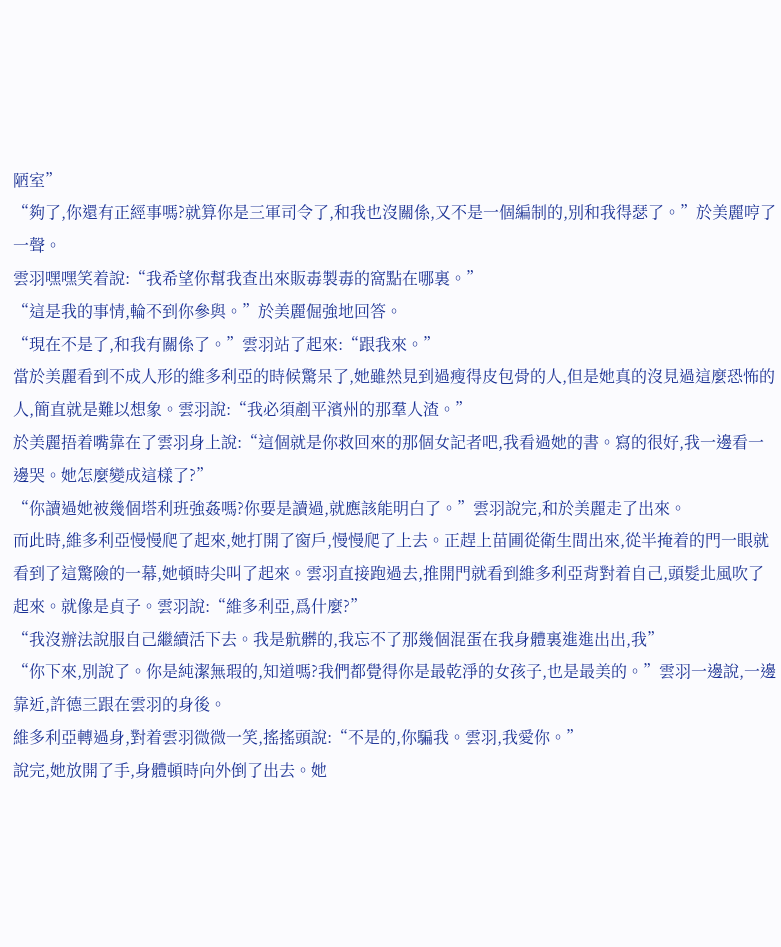陋室”
“夠了,你還有正經事嗎?就算你是三軍司令了,和我也沒關係,又不是一個編制的,別和我得瑟了。”於美麗哼了一聲。
雲羽嘿嘿笑着說:“我希望你幫我查出來販毒製毒的窩點在哪裏。”
“這是我的事情,輪不到你參與。”於美麗倔強地回答。
“現在不是了,和我有關係了。”雲羽站了起來:“跟我來。”
當於美麗看到不成人形的維多利亞的時候驚呆了,她雖然見到過瘦得皮包骨的人,但是她真的沒見過這麼恐怖的人,簡直就是難以想象。雲羽說:“我必須剷平濱州的那羣人渣。”
於美麗捂着嘴靠在了雲羽身上說:“這個就是你救回來的那個女記者吧,我看過她的書。寫的很好,我一邊看一邊哭。她怎麼變成這樣了?”
“你讀過她被幾個塔利班強姦嗎?你要是讀過,就應該能明白了。”雲羽說完,和於美麗走了出來。
而此時,維多利亞慢慢爬了起來,她打開了窗戶,慢慢爬了上去。正趕上苗圃從衛生間出來,從半掩着的門一眼就看到了這驚險的一幕,她頓時尖叫了起來。雲羽直接跑過去,推開門就看到維多利亞背對着自己,頭髮北風吹了起來。就像是貞子。雲羽說:“維多利亞,爲什麼?”
“我沒辦法說服自己繼續活下去。我是骯髒的,我忘不了那幾個混蛋在我身體裏進進出出,我”
“你下來,別說了。你是純潔無瑕的,知道嗎?我們都覺得你是最乾淨的女孩子,也是最美的。”雲羽一邊說,一邊靠近,許德三跟在雲羽的身後。
維多利亞轉過身,對着雲羽微微一笑,搖搖頭說:“不是的,你騙我。雲羽,我愛你。”
說完,她放開了手,身體頓時向外倒了出去。她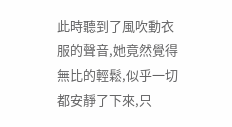此時聽到了風吹動衣服的聲音,她竟然覺得無比的輕鬆,似乎一切都安靜了下來,只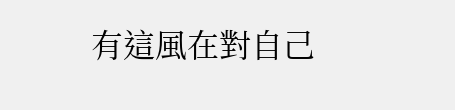有這風在對自己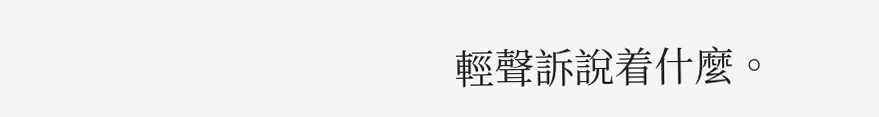輕聲訴說着什麼。